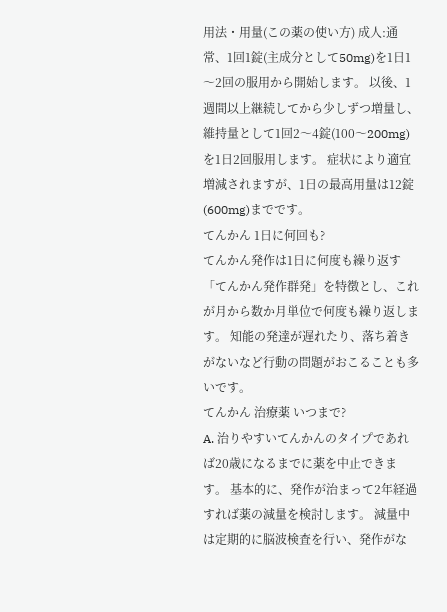用法・用量(この薬の使い方) 成人:通常、1回1錠(主成分として50mg)を1日1〜2回の服用から開始します。 以後、1週間以上継続してから少しずつ増量し、維持量として1回2〜4錠(100〜200mg)を1日2回服用します。 症状により適宜増減されますが、1日の最高用量は12錠(600mg)までです。
てんかん 1日に何回も?
てんかん発作は1日に何度も繰り返す「てんかん発作群発」を特徴とし、これが月から数か月単位で何度も繰り返します。 知能の発達が遅れたり、落ち着きがないなど行動の問題がおこることも多いです。
てんかん 治療薬 いつまで?
A. 治りやすいてんかんのタイプであれば20歳になるまでに薬を中止できます。 基本的に、発作が治まって2年経過すれば薬の減量を検討します。 減量中は定期的に脳波検査を行い、発作がな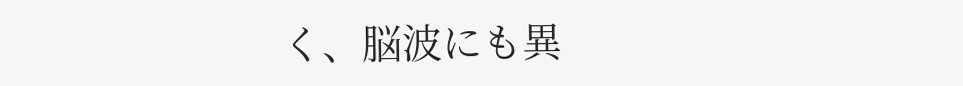く、脳波にも異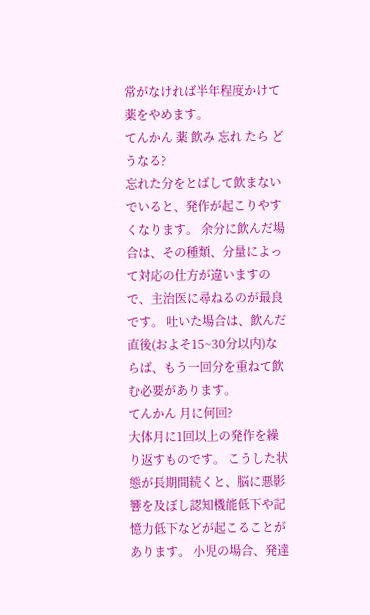常がなければ半年程度かけて薬をやめます。
てんかん 薬 飲み 忘れ たら どうなる?
忘れた分をとばして飲まないでいると、発作が起こりやすくなります。 余分に飲んだ場合は、その種類、分量によって対応の仕方が違いますので、主治医に尋ねるのが最良です。 吐いた場合は、飲んだ直後(およそ15~30分以内)ならば、もう一回分を重ねて飲む必要があります。
てんかん 月に何回?
大体月に1回以上の発作を繰り返すものです。 こうした状態が長期間続くと、脳に悪影響を及ぼし認知機能低下や記憶力低下などが起こることがあります。 小児の場合、発達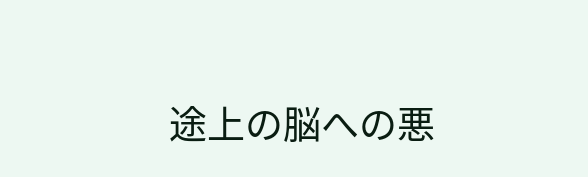途上の脳への悪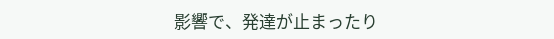影響で、発達が止まったり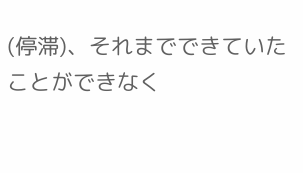(停滞)、それまでできていたことができなく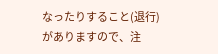なったりすること(退行)がありますので、注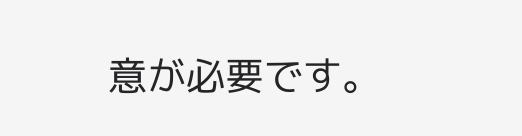意が必要です。